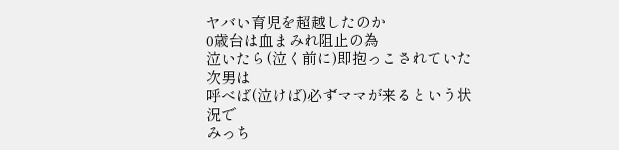ヤバい育児を超越したのか
0歳台は血まみれ阻止の為
泣いたら(泣く前に)即抱っこされていた次男は
呼べば(泣けば)必ずママが来るという状況で
みっち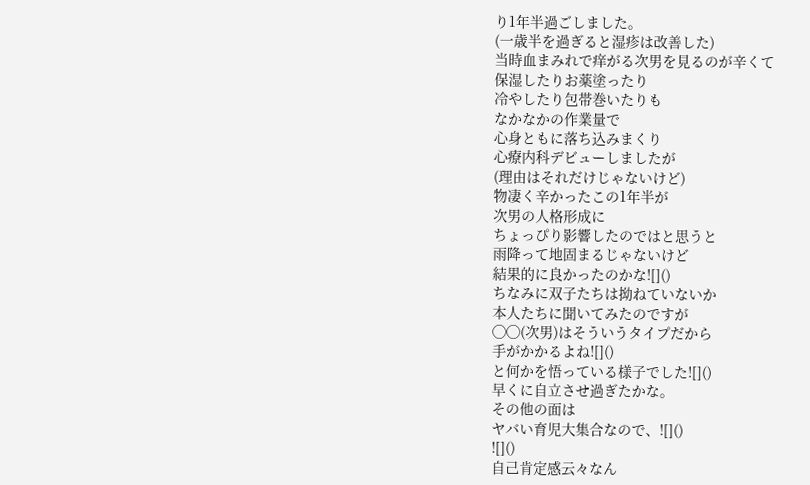り1年半過ごしました。
(一歳半を過ぎると湿疹は改善した)
当時血まみれで痒がる次男を見るのが辛くて
保湿したりお薬塗ったり
冷やしたり包帯巻いたりも
なかなかの作業量で
心身ともに落ち込みまくり
心療内科デビューしましたが
(理由はそれだけじゃないけど)
物凄く辛かったこの1年半が
次男の人格形成に
ちょっぴり影響したのではと思うと
雨降って地固まるじゃないけど
結果的に良かったのかな![]()
ちなみに双子たちは拗ねていないか
本人たちに聞いてみたのですが
◯◯(次男)はそういうタイプだから
手がかかるよね![]()
と何かを悟っている様子でした![]()
早くに自立させ過ぎたかな。
その他の面は
ヤバい育児大集合なので、![]()
![]()
自己肯定感云々なん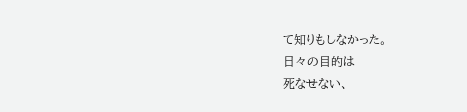て知りもしなかった。
日々の目的は
死なせない、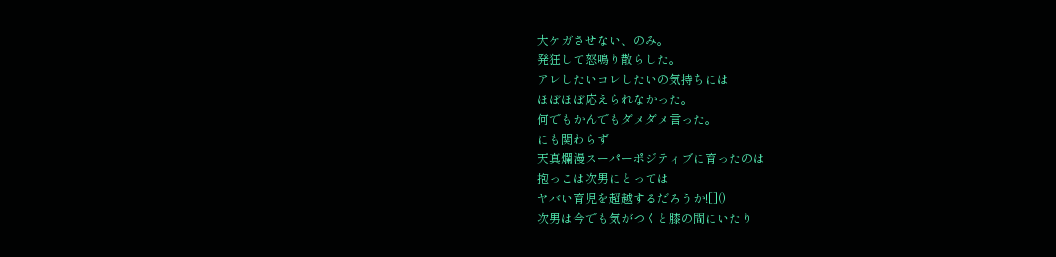大ケガさせない、のみ。
発狂して怒鳴り散らした。
アレしたいコレしたいの気持ちには
ほぼほぼ応えられなかった。
何でもかんでもダメダメ言った。
にも関わらず
天真爛漫スーパーポジティブに育ったのは
抱っこは次男にとっては
ヤバい育児を超越するだろうか![]()
次男は今でも気がつくと膝の間にいたり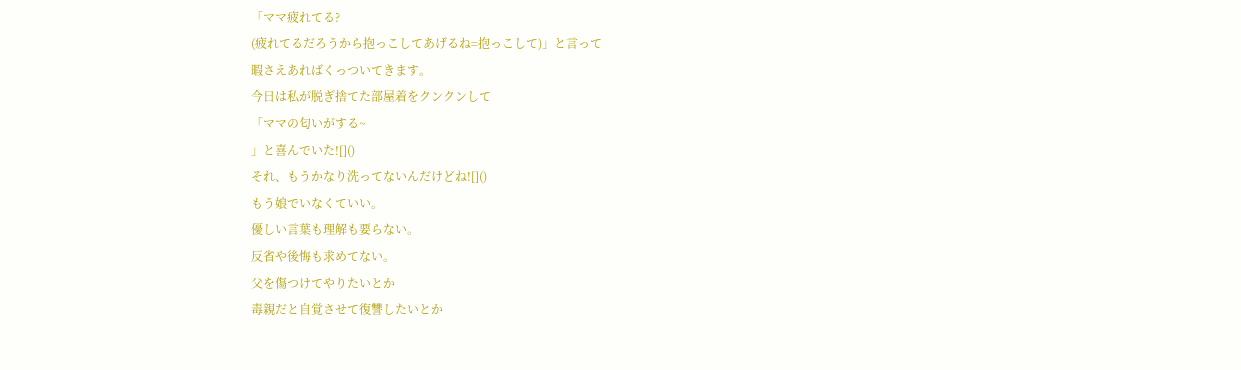「ママ疲れてる?
(疲れてるだろうから抱っこしてあげるね=抱っこして)」と言って
暇さえあればくっついてきます。
今日は私が脱ぎ捨てた部屋着をクンクンして
「ママの匂いがする~
」と喜んでいた![]()
それ、もうかなり洗ってないんだけどね![]()
もう娘でいなくていい。
優しい言葉も理解も要らない。
反省や後悔も求めてない。
父を傷つけてやりたいとか
毒親だと自覚させて復讐したいとか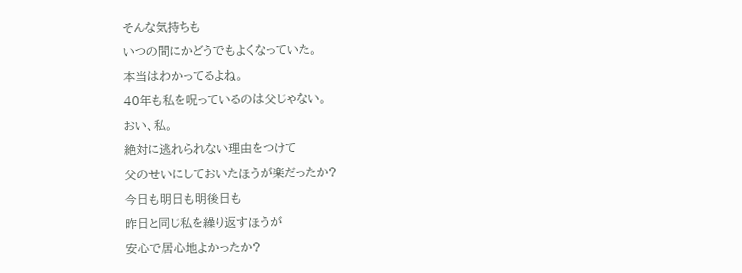そんな気持ちも
いつの間にかどうでもよくなっていた。
本当はわかってるよね。
40年も私を呪っているのは父じゃない。
おい、私。
絶対に逃れられない理由をつけて
父のせいにしておいたほうが楽だったか?
今日も明日も明後日も
昨日と同じ私を繰り返すほうが
安心で居心地よかったか?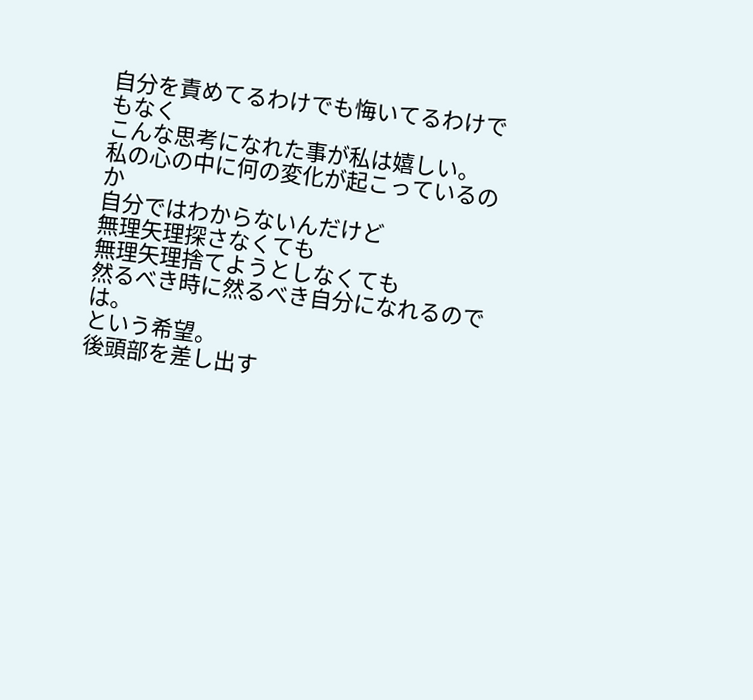自分を責めてるわけでも悔いてるわけでもなく
こんな思考になれた事が私は嬉しい。
私の心の中に何の変化が起こっているのか
自分ではわからないんだけど
無理矢理探さなくても
無理矢理捨てようとしなくても
然るべき時に然るべき自分になれるのでは。
という希望。
後頭部を差し出す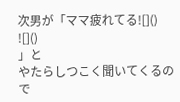次男が「ママ疲れてる![]()
![]()
」と
やたらしつこく聞いてくるので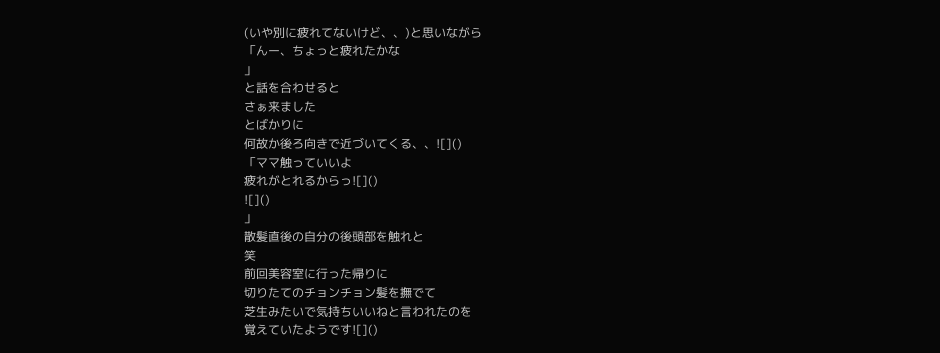(いや別に疲れてないけど、、)と思いながら
「んー、ちょっと疲れたかな
」
と話を合わせると
さぁ来ました
とばかりに
何故か後ろ向きで近づいてくる、、![]()
「ママ触っていいよ
疲れがとれるからっ![]()
![]()
」
散髪直後の自分の後頭部を触れと
笑
前回美容室に行った帰りに
切りたてのチョンチョン髪を撫でて
芝生みたいで気持ちいいねと言われたのを
覚えていたようです![]()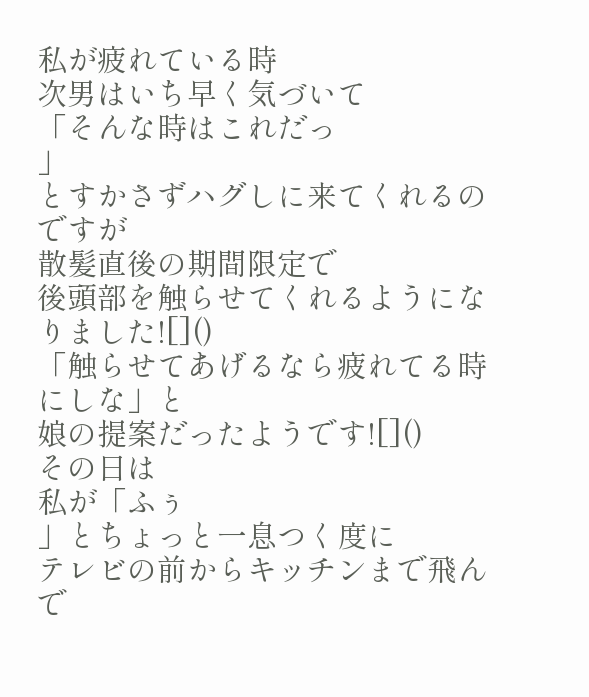私が疲れている時
次男はいち早く気づいて
「そんな時はこれだっ
」
とすかさずハグしに来てくれるのですが
散髪直後の期間限定で
後頭部を触らせてくれるようになりました![]()
「触らせてあげるなら疲れてる時にしな」と
娘の提案だったようです![]()
その日は
私が「ふぅ
」とちょっと一息つく度に
テレビの前からキッチンまで飛んで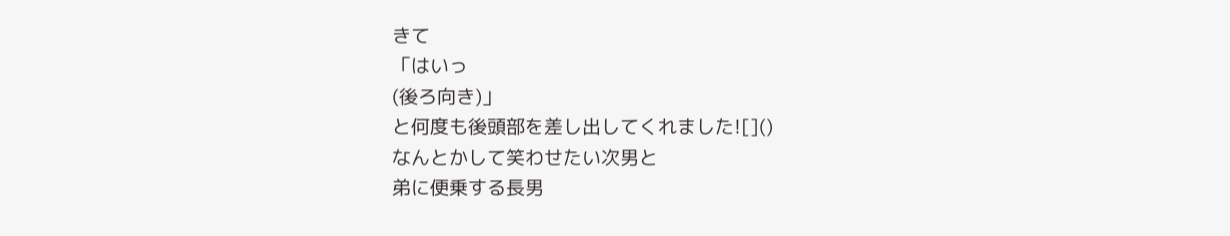きて
「はいっ
(後ろ向き)」
と何度も後頭部を差し出してくれました![]()
なんとかして笑わせたい次男と
弟に便乗する長男